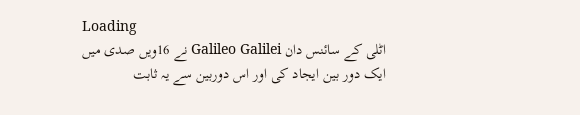Loading
اٹلی کے سائنس دان Galileo Galilei نے 16ویں صدی میں ایک دور بین ایجاد کی اور اس دوربین سے یہ ثابت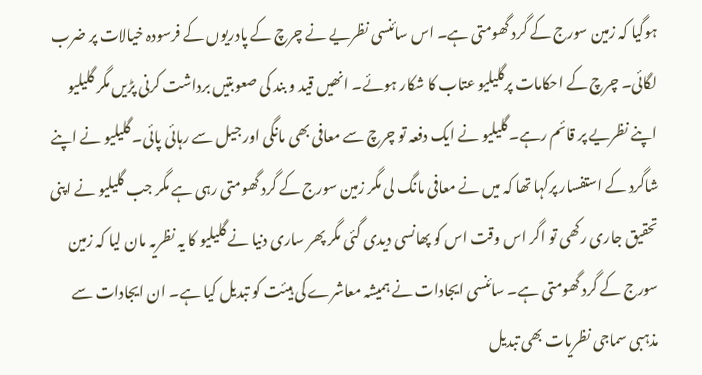ہوگیا کہ زمین سورج کے گرد گھومتی ہے۔ اس سائنسی نظریے نے چرچ کے پادریوں کے فرسودہ خیالات پر ضرب لگائی۔ چرچ کے احکامات پرگلیلیو عتاب کا شکار ہوئے۔ انھیں قید و بند کی صعوبتیں برداشت کرنی پڑیں مگر گلیلیو اپنے نظریے پر قائم رہے۔گلیلیو نے ایک دفعہ تو چرچ سے معافی بھی مانگی اور جیل سے رہائی پائی۔ گلیلیو نے اپنے شاگرد کے استفسار پرکہا تھا کہ میں نے معافی مانگ لی مگر زمین سورج کے گرد گھومتی رہی ہے مگر جب گلیلیو نے اپنی تحقیق جاری رکھی تو اگر اس وقت اس کو پھانسی دیدی گئی مگر پھر ساری دنیا نے گلیلیو کا یہ نظریہ مان لیا کہ زمین سورج کے گرد گھومتی ہے۔ سائنسی ایجادات نے ہمیشہ معاشرے کی ہیئت کو تبدیل کیا ہے۔ ان ایجادات سے مذہبی سماجی نظریات بھی تبدیل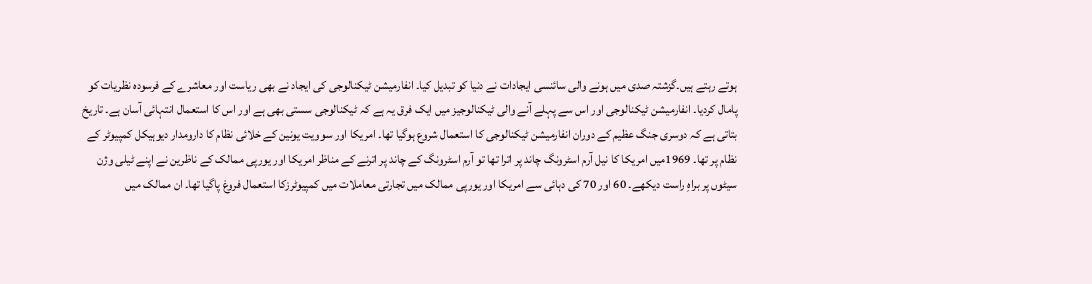ہوتے رہتے ہیں۔گزشتہ صدی میں ہونے والی سائنسی ایجادات نے دنیا کو تبدیل کیا۔ انفارمیشن ٹیکنالوجی کی ایجاد نے بھی ریاست اور معاشرے کے فرسودہ نظریات کو پامال کردیا۔ انفارمیشن ٹیکنالوجی اور اس سے پہلے آنے والی ٹیکنالوجیز میں ایک فرق یہ ہے کہ ٹیکنالوجی سستی بھی ہے اور اس کا استعمال انتہائی آسان ہے۔ تاریخ بتاتی ہے کہ دوسری جنگ عظیم کے دوران انفارمیشن ٹیکنالوجی کا استعمال شروع ہوگیا تھا۔ امریکا اور سوویت یونین کے خلائی نظام کا دارومدار دیوہیکل کمپیوٹر کے نظام پر تھا۔ 1969میں امریکا کا نیل آرم اسٹرونگ چاند پر اترا تھا تو آرم اسٹرونگ کے چاند پر اترنے کے مناظر امریکا اور یورپی ممالک کے ناظرین نے اپنے ٹیلی وژن سیٹوں پر براہِ راست دیکھے۔ 60 اور 70 کی دہائی سے امریکا اور یورپی ممالک میں تجارتی معاملات میں کمپیوٹرزکا استعمال فروغ پاگیا تھا۔ ان ممالک میں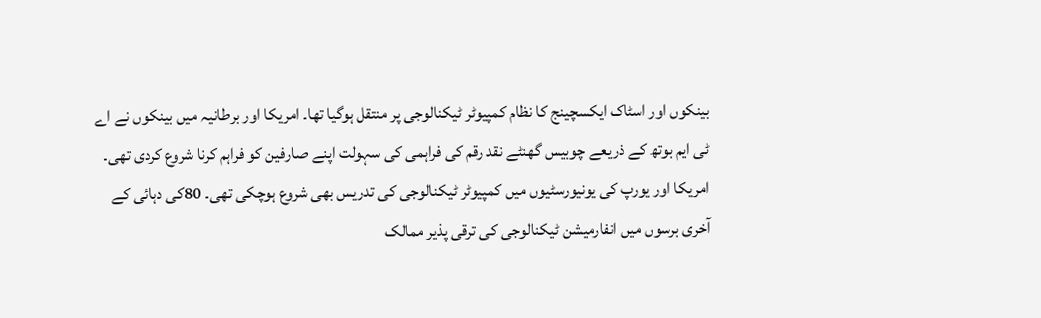بینکوں اور اسٹاک ایکسچینج کا نظام کمپیوٹر ٹیکنالوجی پر منتقل ہوگیا تھا۔ امریکا اور برطانیہ میں بینکوں نے اے ٹی ایم بوتھ کے ذریعے چوبیس گھنٹے نقد رقم کی فراہمی کی سہولت اپنے صارفین کو فراہم کرنا شروع کردی تھی۔ امریکا اور یورپ کی یونیورسٹیوں میں کمپیوٹر ٹیکنالوجی کی تدریس بھی شروع ہوچکی تھی۔ 80کی دہائی کے آخری برسوں میں انفارمیشن ٹیکنالوجی کی ترقی پذیر ممالک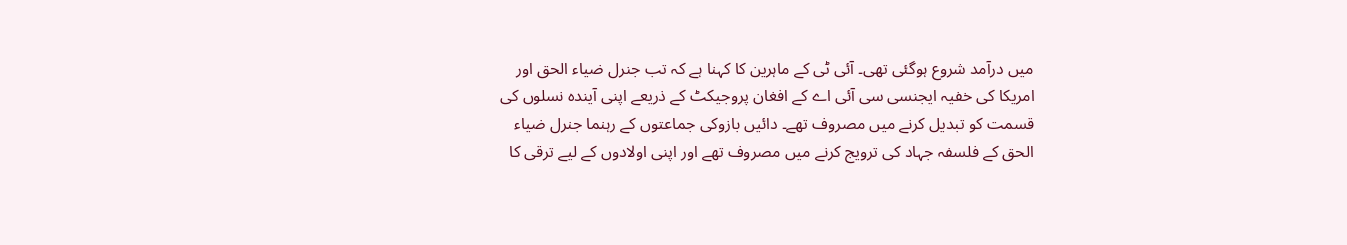میں درآمد شروع ہوگئی تھی۔ آئی ٹی کے ماہرین کا کہنا ہے کہ تب جنرل ضیاء الحق اور امریکا کی خفیہ ایجنسی سی آئی اے کے افغان پروجیکٹ کے ذریعے اپنی آیندہ نسلوں کی قسمت کو تبدیل کرنے میں مصروف تھے۔ دائیں بازوکی جماعتوں کے رہنما جنرل ضیاء الحق کے فلسفہ جہاد کی ترویج کرنے میں مصروف تھے اور اپنی اولادوں کے لیے ترقی کا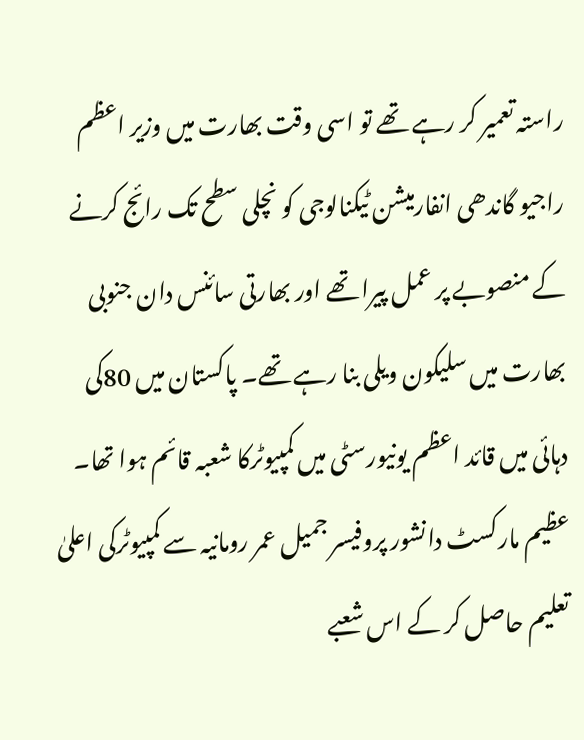راستہ تعمیر کر رہے تھے تو اسی وقت بھارت میں وزیر اعظم راجیو گاندھی انفارمیشن ٹیکنالوجی کو نچلی سطح تک رائج کرنے کے منصوبے پر عمل پیرا تھے اور بھارتی سائنس دان جنوبی بھارت میں سلیکون ویلی بنا رہے تھے۔ پاکستان میں 80کی دہائی میں قائد اعظم یونیورسٹی میں کمپیوٹرکا شعبہ قائم ہوا تھا۔ عظیم مارکسٹ دانشور پروفیسر جمیل عمر رومانیہ سے کمپیوٹرکی اعلیٰ تعلیم حاصل کر کے اس شعبے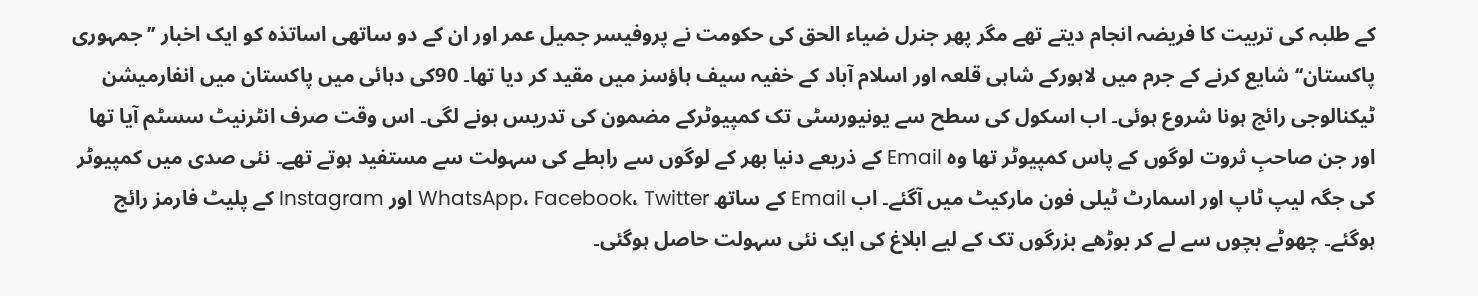کے طلبہ کی تربیت کا فریضہ انجام دیتے تھے مگر پھر جنرل ضیاء الحق کی حکومت نے پروفیسر جمیل عمر اور ان کے دو ساتھی اساتذہ کو ایک اخبار ’’جمہوری پاکستان‘‘ شایع کرنے کے جرم میں لاہورکے شاہی قلعہ اور اسلام آباد کے خفیہ سیف ہاؤسز میں مقید کر دیا تھا۔ 90کی دہائی میں پاکستان میں انفارمیشن ٹیکنالوجی رائج ہونا شروع ہوئی۔ اب اسکول کی سطح سے یونیورسٹی تک کمپیوٹرکے مضمون کی تدریس ہونے لگی۔ اس وقت صرف انٹرنیٹ سسٹم آیا تھا اور جن صاحبِ ثروت لوگوں کے پاس کمپیوٹر تھا وہ Email کے ذریعے دنیا بھر کے لوگوں سے رابطے کی سہولت سے مستفید ہوتے تھے۔ نئی صدی میں کمپیوٹر کی جگہ لیپ ٹاپ اور اسمارٹ ٹیلی فون مارکیٹ میں آگئے۔ اب Email کے ساتھ WhatsApp، Facebook، Twitter اور Instagram کے پلیٹ فارمز رائج ہوگئے۔ چھوٹے بچوں سے لے کر بوڑھے بزرگوں تک کے لیے ابلاغ کی ایک نئی سہولت حاصل ہوگئی۔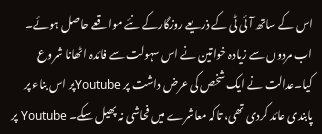اس کے ساتھ آئی ٹی کے ذریعے روزگارکے نئے مواقعے حاصل ہوئے۔ اب مردوں سے زیادہ خواتین نے اس سہولت سے فائدہ اٹھانا شروع کیا۔عدالت نے ایک شخص کی عرض داشت پر Youtubeپر اس بناء پر پابندی عائد کردی تھی، تاکہ معاشرے میں فحاشی نہ پھیل سکے۔ Youtube پر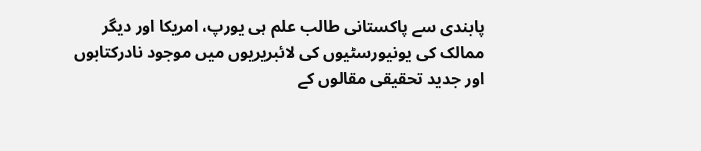پابندی سے پاکستانی طالب علم ہی یورپ، امریکا اور دیگر ممالک کی یونیورسٹیوں کی لائبریریوں میں موجود نادرکتابوں اور جدید تحقیقی مقالوں کے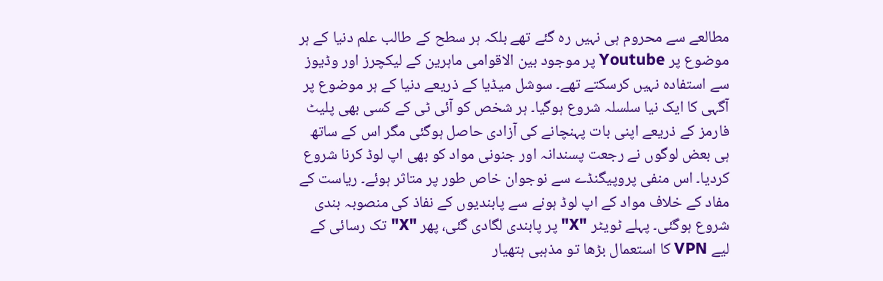مطالعے سے محروم ہی نہیں رہ گئے تھے بلکہ ہر سطح کے طالب علم دنیا کے ہر موضوع پر Youtube پر موجود بین الاقوامی ماہرین کے لیکچرز اور وڈیوز سے استفادہ نہیں کرسکتے تھے۔ سوشل میڈیا کے ذریعے دنیا کے ہر موضوع پر آگہی کا ایک نیا سلسلہ شروع ہوگیا۔ ہر شخص کو آئی ٹی کے کسی بھی پلیٹ فارمز کے ذریعے اپنی بات پہنچانے کی آزادی حاصل ہوگئی مگر اس کے ساتھ ہی بعض لوگوں نے رجعت پسندانہ اور جنونی مواد کو بھی اپ لوڈ کرنا شروع کردیا۔ اس منفی پروپیگنڈے سے نوجوان خاص طور پر متاثر ہوئے۔ ریاست کے مفاد کے خلاف مواد کے اپ لوڈ ہونے سے پابندیوں کے نفاذ کی منصوبہ بندی شروع ہوگئی۔ پہلے ٹویٹر "X" پر پابندی لگادی گئی، پھر "X" تک رسائی کے لیے VPN کا استعمال بڑھا تو مذہبی ہتھیار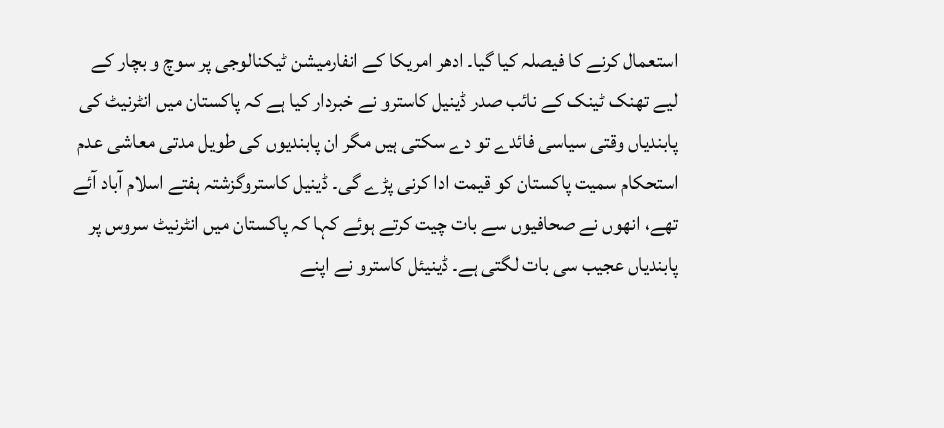استعمال کرنے کا فیصلہ کیا گیا۔ ادھر امریکا کے انفارمیشن ٹیکنالوجی پر سوچ و بچار کے لیے تھنک ٹینک کے نائب صدر ڈینیل کاسترو نے خبردار کیا ہے کہ پاکستان میں انٹرنیٹ کی پابندیاں وقتی سیاسی فائدے تو دے سکتی ہیں مگر ان پابندیوں کی طویل مدتی معاشی عدم استحکام سمیت پاکستان کو قیمت ادا کرنی پڑے گی۔ ڈینیل کاستروگزشتہ ہفتے اسلام آباد آئے تھے، انھوں نے صحافیوں سے بات چیت کرتے ہوئے کہا کہ پاکستان میں انٹرنیٹ سروس پر پابندیاں عجیب سی بات لگتی ہے۔ ڈینیئل کاسترو نے اپنے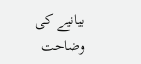بیانیے کی وضاحت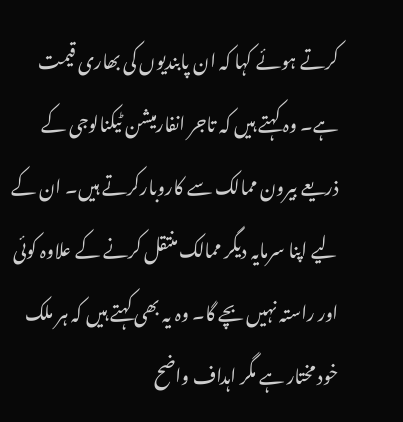کرتے ہوئے کہا کہ ان پابندیوں کی بھاری قیمت ہے۔ وہ کہتے ہیں کہ تاجر انفارمیشن ٹیکنالوجی کے ذریعے بیرون ممالک سے کاروبارکرتے ہیں۔ ان کے لیے اپنا سرمایہ دیگر ممالک منتقل کرنے کے علاوہ کوئی اور راستہ نہیں بچے گا۔ وہ یہ بھی کہتے ہیں کہ ہر ملک خود مختار ہے مگر اہداف واضح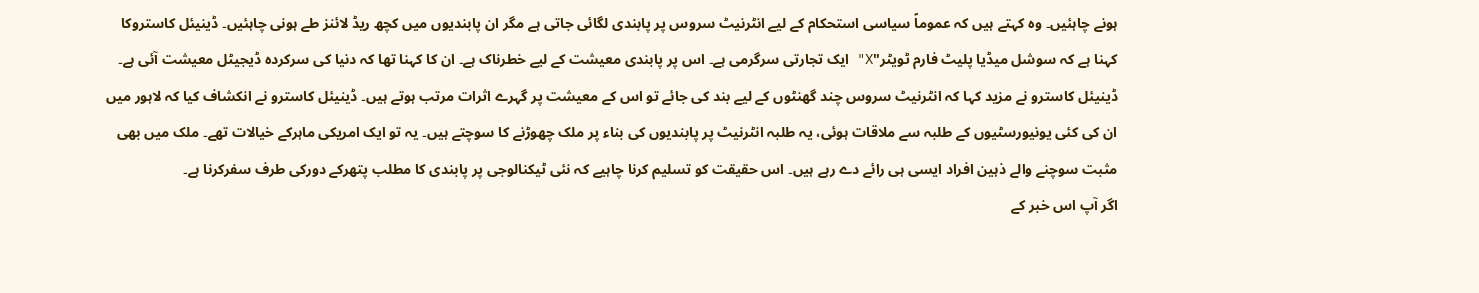ہونے چاہئیں۔ وہ کہتے ہیں کہ عموماً سیاسی استحکام کے لیے انٹرنیٹ سروس پر پابندی لگائی جاتی ہے مگر ان پابندیوں میں کچھ ریڈ لائنز طے ہونی چاہئیں۔ ڈینیئل کاستروکا کہنا ہے کہ سوشل میڈیا پلیٹ فارم ٹویٹر"X" ایک تجارتی سرگرمی ہے۔ اس پر پابندی معیشت کے لیے خطرناک ہے۔ ان کا کہنا تھا کہ دنیا کی سرکردہ ڈیجیٹل معیشت آئی ہے۔ ڈینیئل کاسترو نے مزید کہا کہ انٹرنیٹ سروس چند گھنٹوں کے لیے بند کی جائے تو اس کے معیشت پر گہرے اثرات مرتب ہوتے ہیں۔ ڈینیئل کاسترو نے انکشاف کیا کہ لاہور میں ان کی کئی یونیورسٹیوں کے طلبہ سے ملاقات ہوئی، یہ طلبہ انٹرنیٹ پر پابندیوں کی بناء پر ملک چھوڑنے کا سوچتے ہیں۔ یہ تو ایک امریکی ماہرکے خیالات تھے۔ ملک میں بھی مثبت سوچنے والے ذہین افراد ایسی ہی رائے دے رہے ہیں۔ اس حقیقت کو تسلیم کرنا چاہیے کہ نئی ٹیکنالوجی پر پابندی کا مطلب پتھرکے دورکی طرف سفرکرنا ہے۔
اگر آپ اس خبر کے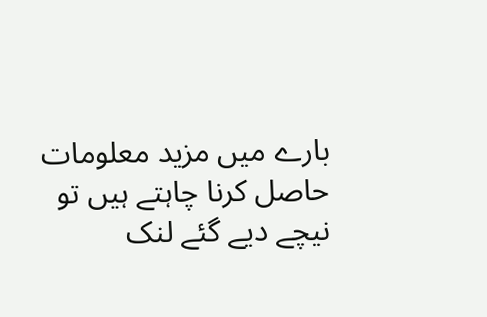بارے میں مزید معلومات حاصل کرنا چاہتے ہیں تو نیچے دیے گئے لنک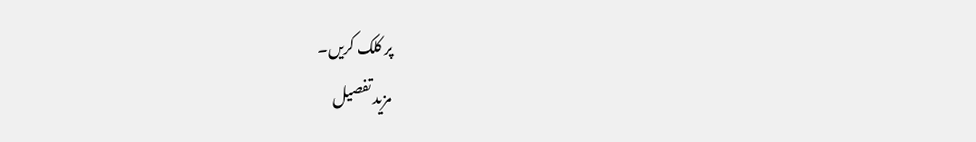پر کلک کریں۔
مزید تفصیل